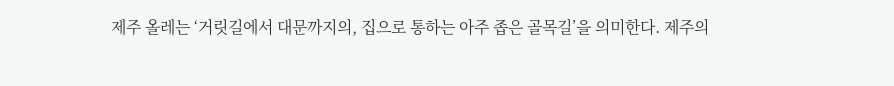제주 올레는 ‘거릿길에서 대문까지의, 집으로 통하는 아주 좁은 골목길’을 의미한다. 제주의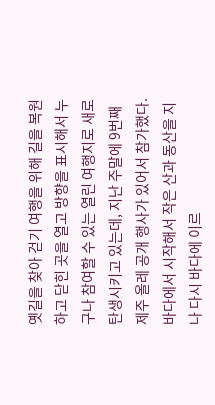옛길을 찾아 걷기 여행을 위해 길을 복원하고 닫힌 곳을 열고 방향을 표시해서 누구나 참여할 수 있는 열린 여행지로 새로 탄생시키고 있는데, 지난 주말에 9번째 제주 올레 공개 행사가 있어서 참가했다.
바다에서 시작해서 작은 산과 동산을 지나 다시 바다에 이르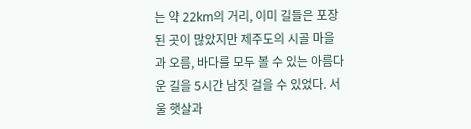는 약 22km의 거리, 이미 길들은 포장된 곳이 많았지만 제주도의 시골 마을과 오름, 바다를 모두 볼 수 있는 아름다운 길을 5시간 남짓 걸을 수 있었다. 서울 햇살과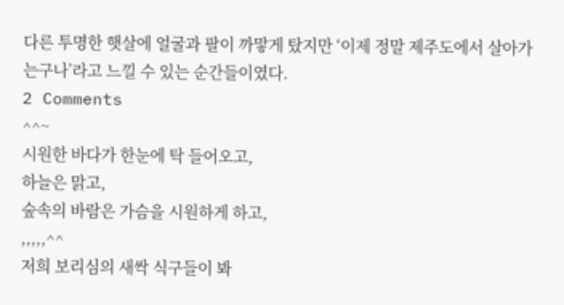다른 투명한 햇살에 얼굴과 팔이 까맣게 탔지만 ‘이제 정말 제주도에서 살아가는구나’라고 느낄 수 있는 순간들이였다.
2 Comments
^^~
시원한 바다가 한눈에 탁 들어오고,
하늘은 맑고,
숲속의 바람은 가슴을 시원하게 하고,
,,,,,^^
저희 보리심의 새싹 식구들이 봐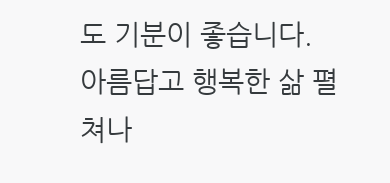도 기분이 좋습니다.
아름답고 행복한 삶 펼쳐나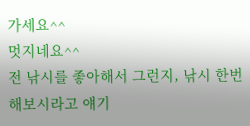가세요^^
멋지네요^^
전 낚시를 좋아해서 그런지, 낚시 한번 해보시라고 얘기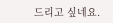드리고 싶네요.